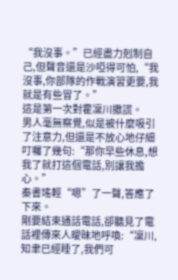“我沒事。”已經盡力剋制自己,但聲音還是沙啞得可怕,“我沒事,你部隊的作戰演習更要,我就是有些冒了。”
這是第一次對霍凜川撒謊。
男人毫無察覺,似是被什麼吸引了注意力,但還是不放心地仔細叮囑了幾句:“那你早些休息,想我了就打這個電話,別讓我擔心。”
秦書瑤輕“嗯”了一聲,答應了下來。
剛要結束通話電話,卻聽見了電話裡傳來人曖昧地呼喚:“凜川,知聿已經睡了,我們可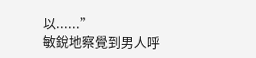以......”
敏銳地察覺到男人呼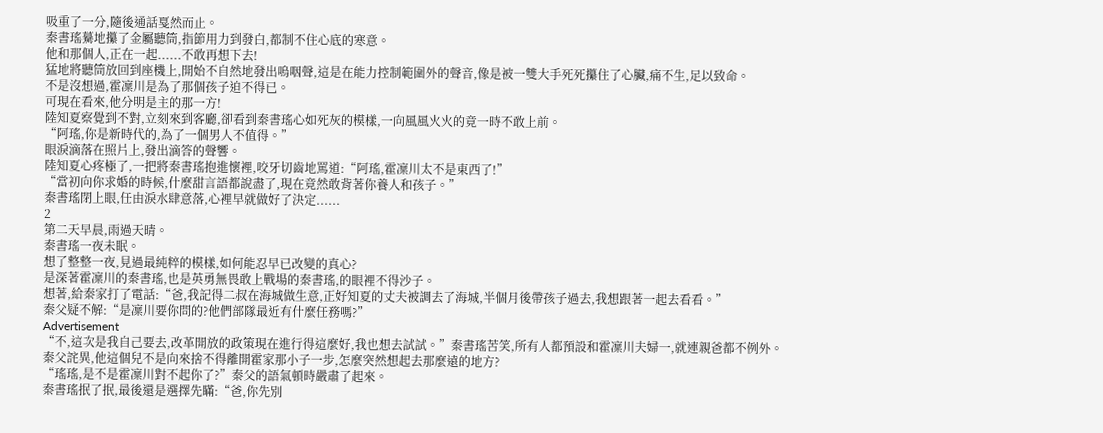吸重了一分,隨後通話戛然而止。
秦書瑤驀地攥了金屬聽筒,指節用力到發白,都制不住心底的寒意。
他和那個人,正在一起......不敢再想下去!
猛地將聽筒放回到座機上,開始不自然地發出嗚咽聲,這是在能力控制範圍外的聲音,像是被一雙大手死死攥住了心臟,痛不生,足以致命。
不是沒想過,霍凜川是為了那個孩子迫不得已。
可現在看來,他分明是主的那一方!
陸知夏察覺到不對,立刻來到客廳,卻看到秦書瑤心如死灰的模樣,一向風風火火的竟一時不敢上前。
“阿瑤,你是新時代的,為了一個男人不值得。”
眼淚滴落在照片上,發出滴答的聲響。
陸知夏心疼極了,一把將秦書瑤抱進懷裡,咬牙切齒地罵道:“阿瑤,霍凜川太不是東西了!”
“當初向你求婚的時候,什麼甜言語都說盡了,現在竟然敢背著你養人和孩子。”
秦書瑤閉上眼,任由淚水肆意落,心裡早就做好了決定......
2
第二天早晨,雨過天晴。
秦書瑤一夜未眠。
想了整整一夜,見過最純粹的模樣,如何能忍早已改變的真心?
是深著霍凜川的秦書瑤,也是英勇無畏敢上戰場的秦書瑤,的眼裡不得沙子。
想著,給秦家打了電話:“爸,我記得二叔在海城做生意,正好知夏的丈夫被調去了海城,半個月後帶孩子過去,我想跟著一起去看看。”
秦父疑不解:“是凜川要你問的?他們部隊最近有什麼任務嗎?”
Advertisement
“不,這次是我自己要去,改革開放的政策現在進行得這麼好,我也想去試試。”秦書瑤苦笑,所有人都預設和霍凜川夫婦一,就連親爸都不例外。
秦父詫異,他這個兒不是向來捨不得離開霍家那小子一步,怎麼突然想起去那麼遠的地方?
“瑤瑤,是不是霍凜川對不起你了?”秦父的語氣頓時嚴肅了起來。
秦書瑤抿了抿,最後還是選擇先瞞:“爸,你先別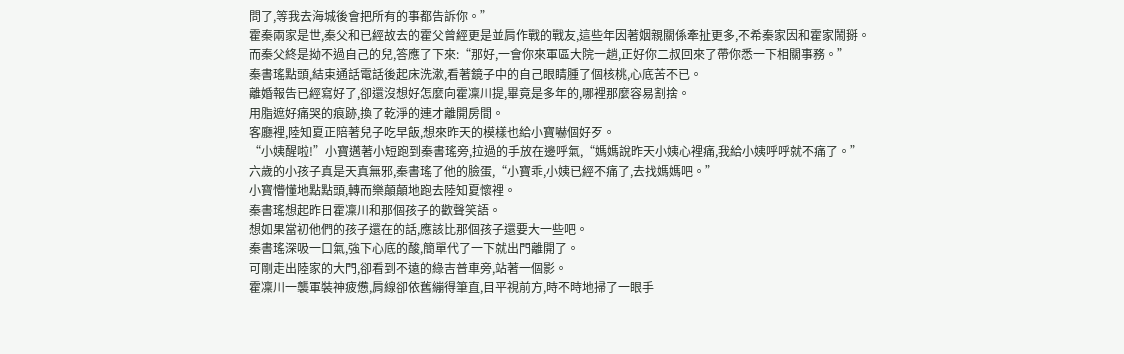問了,等我去海城後會把所有的事都告訴你。”
霍秦兩家是世,秦父和已經故去的霍父曾經更是並肩作戰的戰友,這些年因著姻親關係牽扯更多,不希秦家因和霍家鬧掰。
而秦父終是拗不過自己的兒,答應了下來:“那好,一會你來軍區大院一趟,正好你二叔回來了帶你悉一下相關事務。”
秦書瑤點頭,結束通話電話後起床洗漱,看著鏡子中的自己眼睛腫了個核桃,心底苦不已。
離婚報告已經寫好了,卻還沒想好怎麼向霍凜川提,畢竟是多年的,哪裡那麼容易割捨。
用脂遮好痛哭的痕跡,換了乾淨的連才離開房間。
客廳裡,陸知夏正陪著兒子吃早飯,想來昨天的模樣也給小寶嚇個好歹。
“小姨醒啦!”小寶邁著小短跑到秦書瑤旁,拉過的手放在邊呼氣,“媽媽說昨天小姨心裡痛,我給小姨呼呼就不痛了。”
六歲的小孩子真是天真無邪,秦書瑤了他的臉蛋,“小寶乖,小姨已經不痛了,去找媽媽吧。”
小寶懵懂地點點頭,轉而樂顛顛地跑去陸知夏懷裡。
秦書瑤想起昨日霍凜川和那個孩子的歡聲笑語。
想如果當初他們的孩子還在的話,應該比那個孩子還要大一些吧。
秦書瑤深吸一口氣,強下心底的酸,簡單代了一下就出門離開了。
可剛走出陸家的大門,卻看到不遠的綠吉普車旁,站著一個影。
霍凜川一襲軍裝神疲憊,肩線卻依舊繃得筆直,目平視前方,時不時地掃了一眼手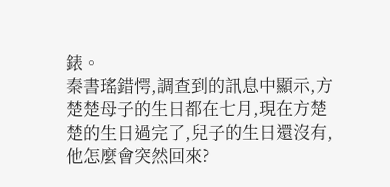錶。
秦書瑤錯愕,調查到的訊息中顯示,方楚楚母子的生日都在七月,現在方楚楚的生日過完了,兒子的生日還沒有,他怎麼會突然回來?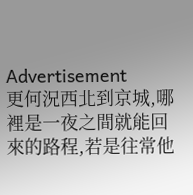Advertisement
更何況西北到京城,哪裡是一夜之間就能回來的路程,若是往常他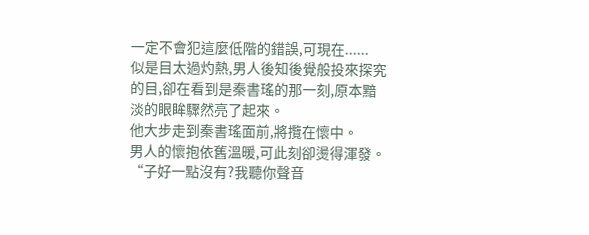一定不會犯這麼低階的錯誤,可現在......
似是目太過灼熱,男人後知後覺般投來探究的目,卻在看到是秦書瑤的那一刻,原本黯淡的眼眸驟然亮了起來。
他大步走到秦書瑤面前,將攬在懷中。
男人的懷抱依舊溫暖,可此刻卻燙得渾發。
“子好一點沒有?我聽你聲音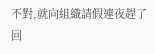不對,就向組織請假連夜趕了回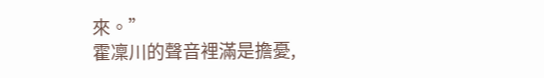來。”
霍凜川的聲音裡滿是擔憂,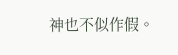神也不似作假。